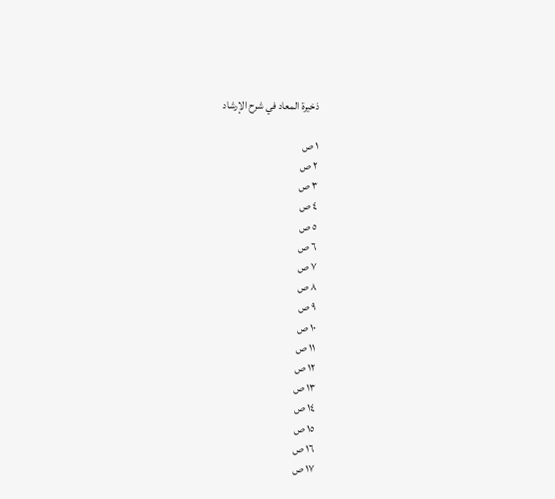ذخیرة المعاد في شرح الإرشاد

١ ص
٢ ص
٣ ص
٤ ص
٥ ص
٦ ص
٧ ص
٨ ص
٩ ص
١٠ ص
١١ ص
١٢ ص
١٣ ص
١٤ ص
١٥ ص
١٦ ص
١٧ ص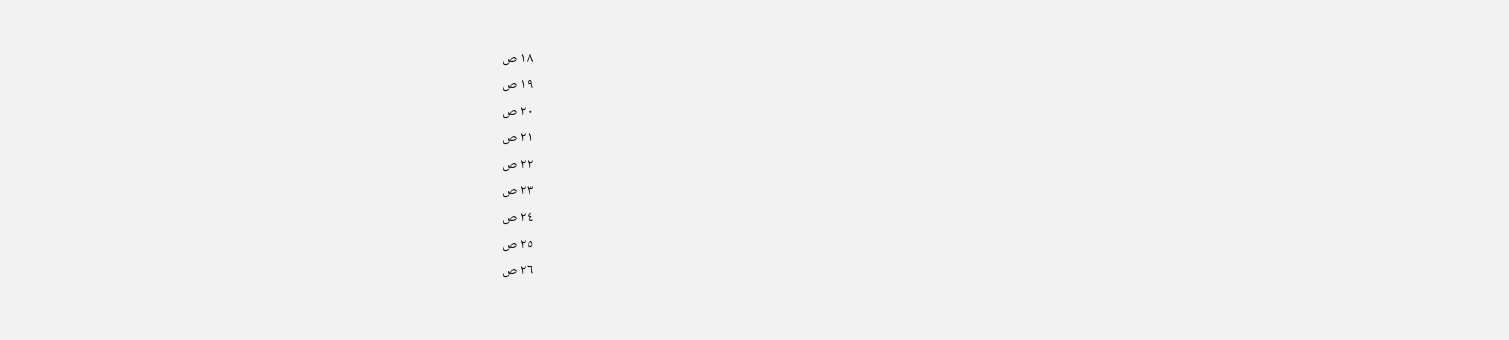١٨ ص
١٩ ص
٢٠ ص
٢١ ص
٢٢ ص
٢٣ ص
٢٤ ص
٢٥ ص
٢٦ ص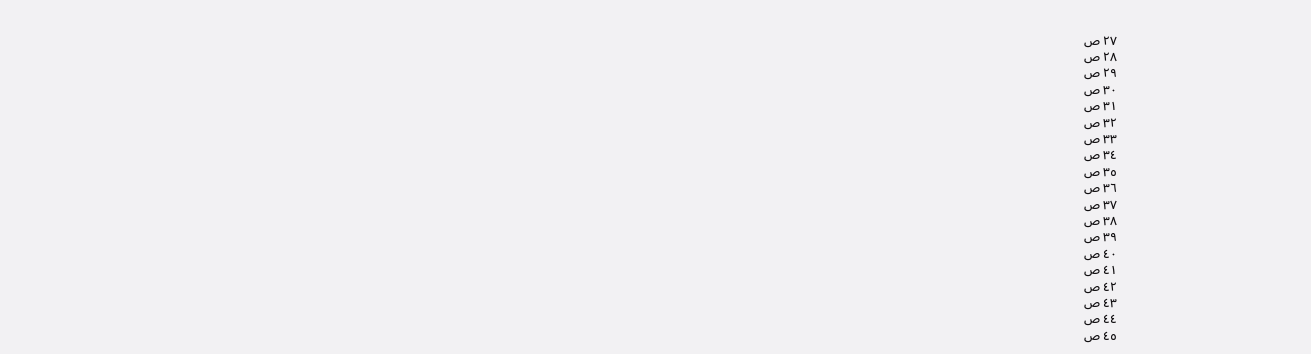٢٧ ص
٢٨ ص
٢٩ ص
٣٠ ص
٣١ ص
٣٢ ص
٣٣ ص
٣٤ ص
٣٥ ص
٣٦ ص
٣٧ ص
٣٨ ص
٣٩ ص
٤٠ ص
٤١ ص
٤٢ ص
٤٣ ص
٤٤ ص
٤٥ ص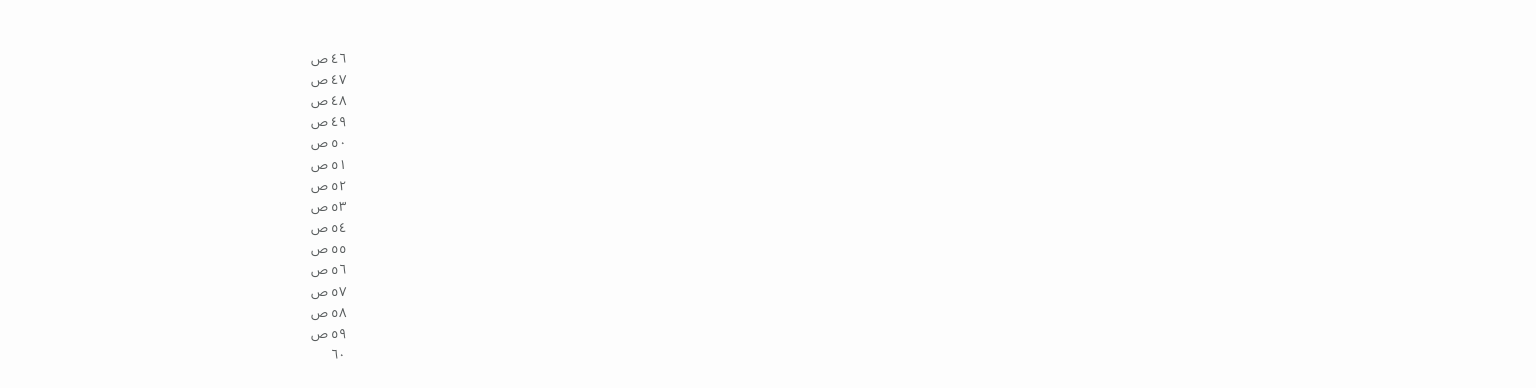٤٦ ص
٤٧ ص
٤٨ ص
٤٩ ص
٥٠ ص
٥١ ص
٥٢ ص
٥٣ ص
٥٤ ص
٥٥ ص
٥٦ ص
٥٧ ص
٥٨ ص
٥٩ ص
٦٠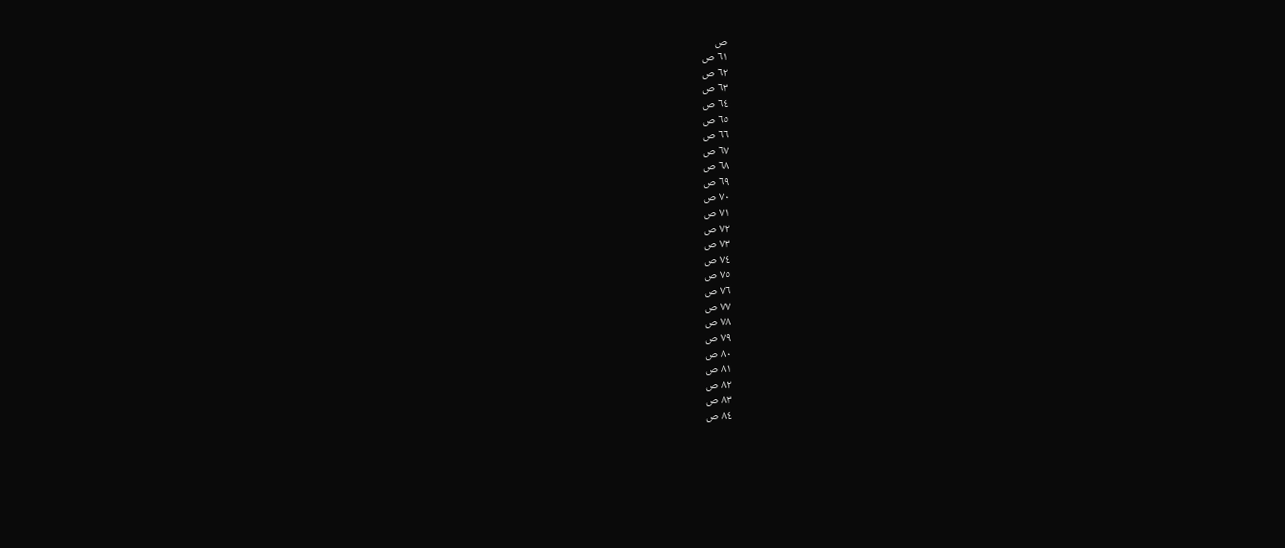ص
٦١ ص
٦٢ ص
٦٣ ص
٦٤ ص
٦٥ ص
٦٦ ص
٦٧ ص
٦٨ ص
٦٩ ص
٧٠ ص
٧١ ص
٧٢ ص
٧٣ ص
٧٤ ص
٧٥ ص
٧٦ ص
٧٧ ص
٧٨ ص
٧٩ ص
٨٠ ص
٨١ ص
٨٢ ص
٨٣ ص
٨٤ ص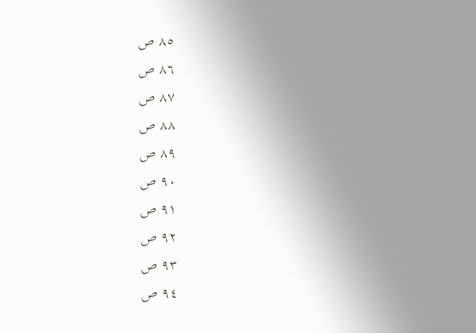٨٥ ص
٨٦ ص
٨٧ ص
٨٨ ص
٨٩ ص
٩٠ ص
٩١ ص
٩٢ ص
٩٣ ص
٩٤ ص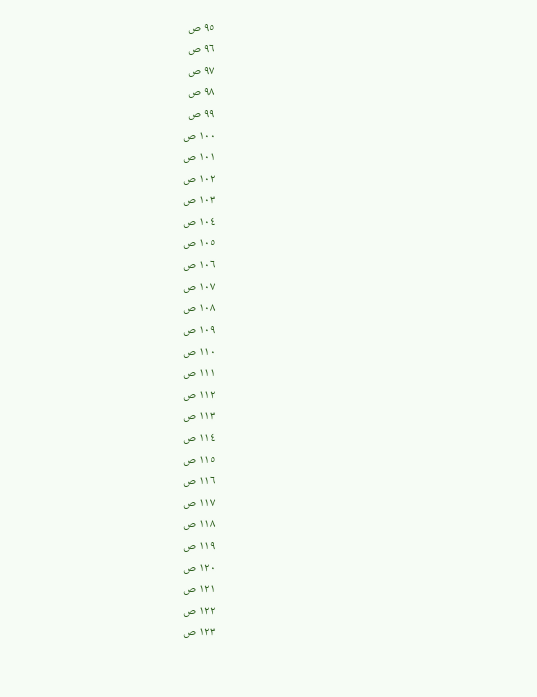٩٥ ص
٩٦ ص
٩٧ ص
٩٨ ص
٩٩ ص
١٠٠ ص
١٠١ ص
١٠٢ ص
١٠٣ ص
١٠٤ ص
١٠٥ ص
١٠٦ ص
١٠٧ ص
١٠٨ ص
١٠٩ ص
١١٠ ص
١١١ ص
١١٢ ص
١١٣ ص
١١٤ ص
١١٥ ص
١١٦ ص
١١٧ ص
١١٨ ص
١١٩ ص
١٢٠ ص
١٢١ ص
١٢٢ ص
١٢٣ ص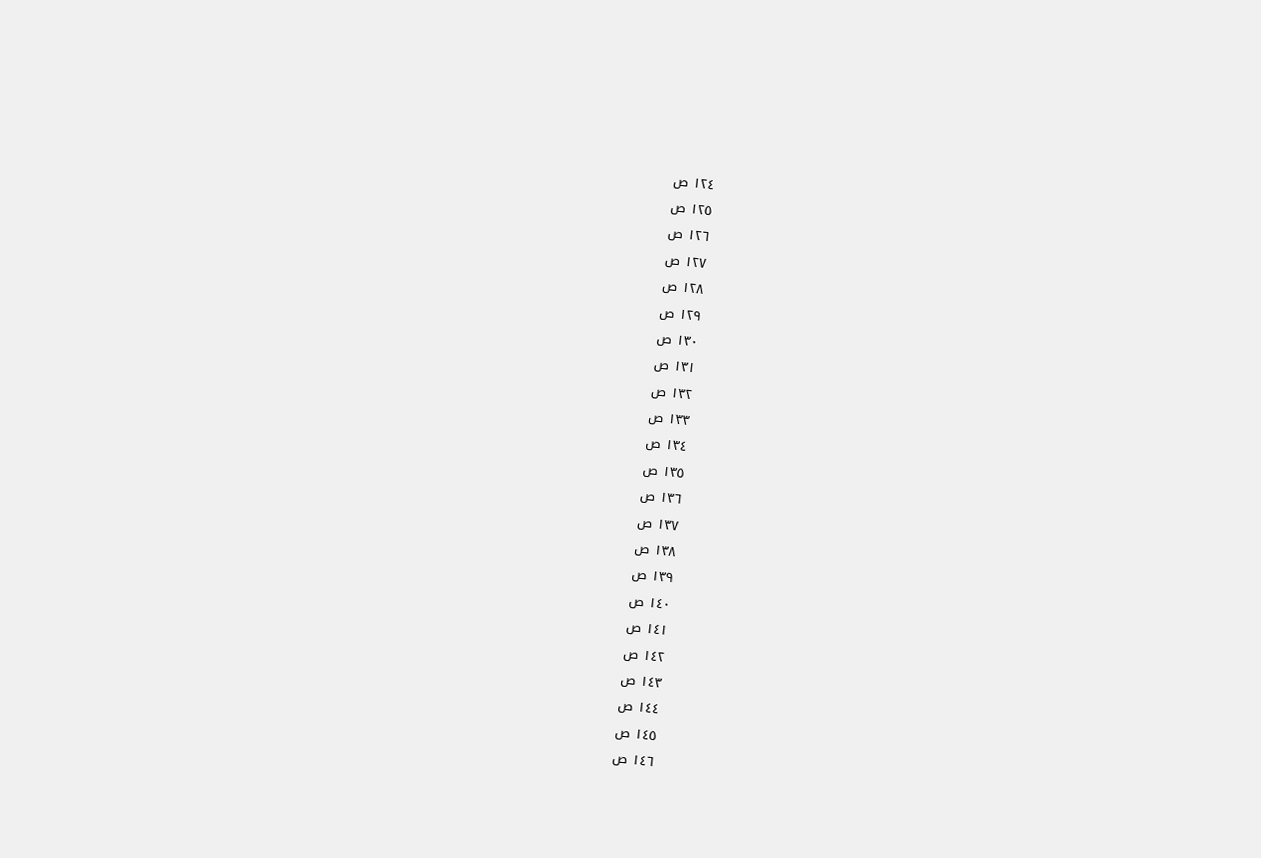١٢٤ ص
١٢٥ ص
١٢٦ ص
١٢٧ ص
١٢٨ ص
١٢٩ ص
١٣٠ ص
١٣١ ص
١٣٢ ص
١٣٣ ص
١٣٤ ص
١٣٥ ص
١٣٦ ص
١٣٧ ص
١٣٨ ص
١٣٩ ص
١٤٠ ص
١٤١ ص
١٤٢ ص
١٤٣ ص
١٤٤ ص
١٤٥ ص
١٤٦ ص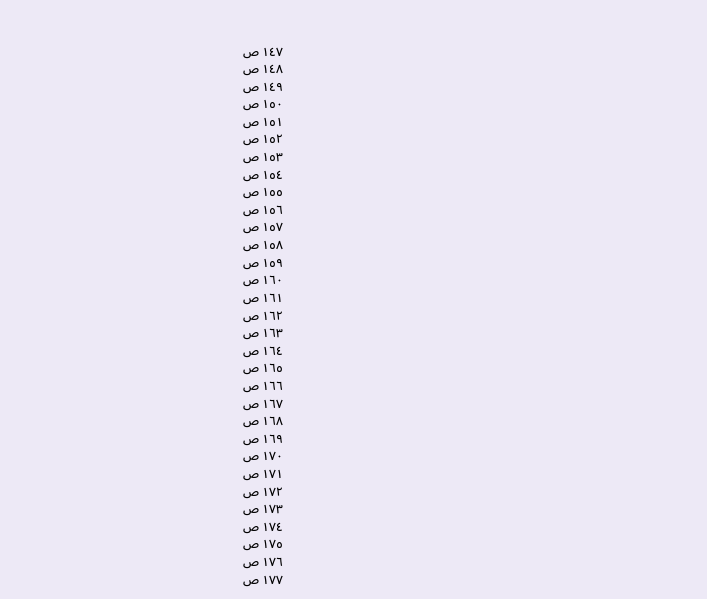١٤٧ ص
١٤٨ ص
١٤٩ ص
١٥٠ ص
١٥١ ص
١٥٢ ص
١٥٣ ص
١٥٤ ص
١٥٥ ص
١٥٦ ص
١٥٧ ص
١٥٨ ص
١٥٩ ص
١٦٠ ص
١٦١ ص
١٦٢ ص
١٦٣ ص
١٦٤ ص
١٦٥ ص
١٦٦ ص
١٦٧ ص
١٦٨ ص
١٦٩ ص
١٧٠ ص
١٧١ ص
١٧٢ ص
١٧٣ ص
١٧٤ ص
١٧٥ ص
١٧٦ ص
١٧٧ ص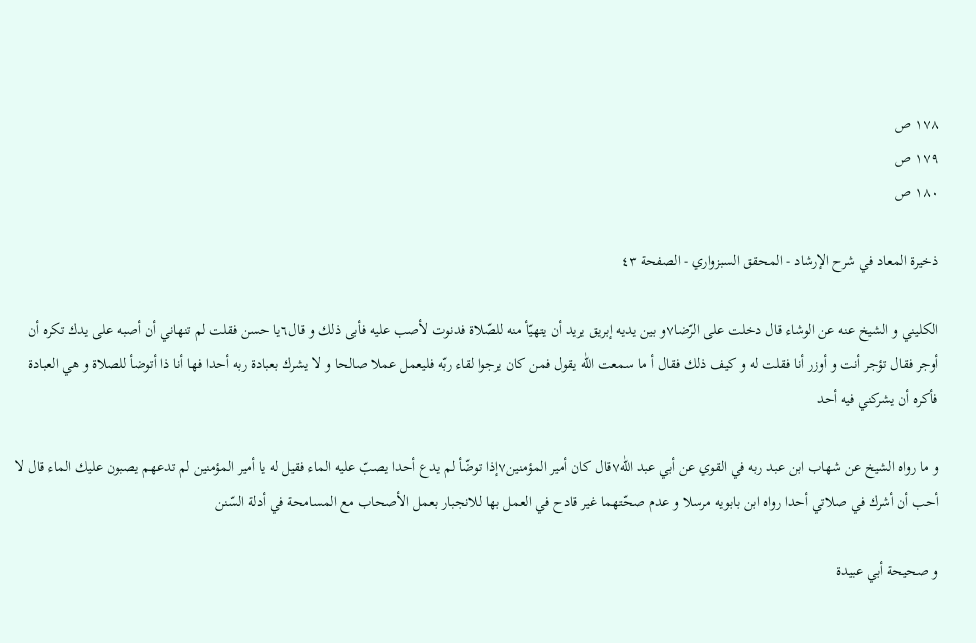١٧٨ ص
١٧٩ ص
١٨٠ ص

ذخیرة المعاد في شرح الإرشاد - المحقق السبزواري - الصفحة ٤٣

الكليني و الشيخ عنه عن الوشاء قال دخلت على الرّضا٧و بين يديه إبريق يريد أن يتهيّأ منه للصّلاة فدنوت لأصب عليه فأبى ذلك و قال٦يا حسن فقلت لم تنهاني أن أصبه على يدك تكره أن أوجر فقال تؤجر أنت و أوزر أنا فقلت له و كيف ذلك فقال أ ما سمعت اللّٰه يقول فمن كان يرجوا لقاء ربّه فليعمل عملا صالحا و لا يشرك بعبادة ربه أحدا فها أنا ذا أتوضأ للصلاة و هي العبادة فأكره أن يشركني فيه أحد

و ما رواه الشيخ عن شهاب ابن عبد ربه في القوي عن أبي عبد اللّٰه٧قال كان أمير المؤمنين٧إذا توضّأ لم يدع أحدا يصبّ عليه الماء فقيل له يا أمير المؤمنين لم تدعهم يصبون عليك الماء قال لا أحب أن أشرك في صلاتي أحدا رواه ابن بابويه مرسلا و عدم صحّتهما غير قادح في العمل بها للانجبار بعمل الأصحاب مع المسامحة في أدلة السّنن

و صحيحة أبي عبيدة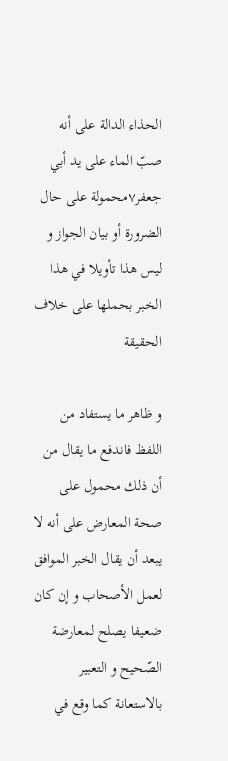الحذاء الدالة على أنه صبّ الماء على يد أبي جعفر٧محمولة على حال الضرورة أو بيان الجواز و ليس هذا تأويلا في هذا الخبر بحملها على خلاف الحقيقة

و ظاهر ما يستفاد من اللفظ فاندفع ما يقال من أن ذلك محمول على صحة المعارض على أنه لا يبعد أن يقال الخبر الموافق لعمل الأصحاب و إن كان ضعيفا يصلح لمعارضة الصّحيح و التعبير بالاستعانة كما وقع في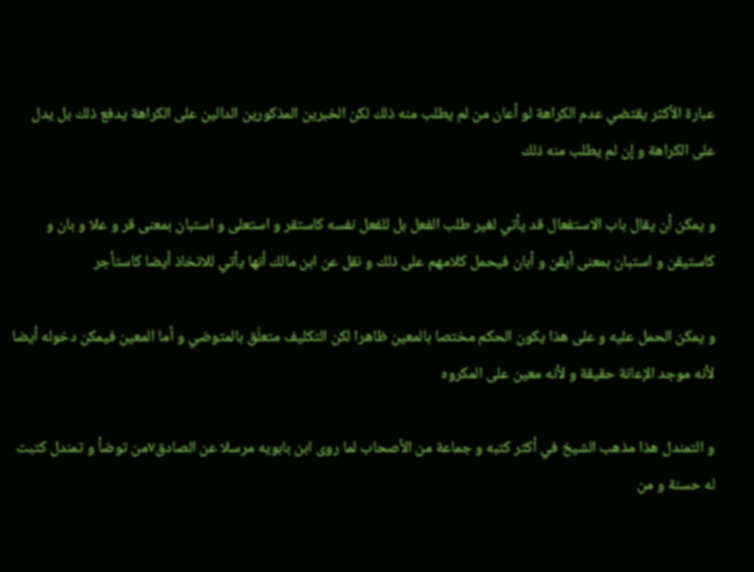عبارة الأكثر يقتضي عدم الكراهة لو أعان من لم يطلب منه ذلك لكن الخبرين المذكورين الدالين على الكراهة يدفع ذلك بل يدل على الكراهة و إن لم يطلب منه ذلك

و يمكن أن يقال باب الاستفعال قد يأتي لغير طلب الفعل بل للفعل نفسه كاستقر و استعلى و استبان بمعنى قر و علا و بان و كاستيقن و استبان بمعنى أيقن و أبان فيحمل كلامهم على ذلك و نقل عن ابن مالك أنها يأتي للاتخاذ أيضا كاستأجر

و يمكن الحمل عليه و على هذا يكون الحكم مختصا بالمعين ظاهرا لكن التكليف متعلّق بالمتوضي و أما المعين فيمكن دخوله أيضا لأنه موجد الإعانة حقيقة و لأنه معين على المكروه

و التمندل هذا مذهب الشيخ في أكثر كتبه و جماعة من الأصحاب لما روى ابن بابويه مرسلا عن الصادق٧من توضأ و تمندل كتبت له حسنة و من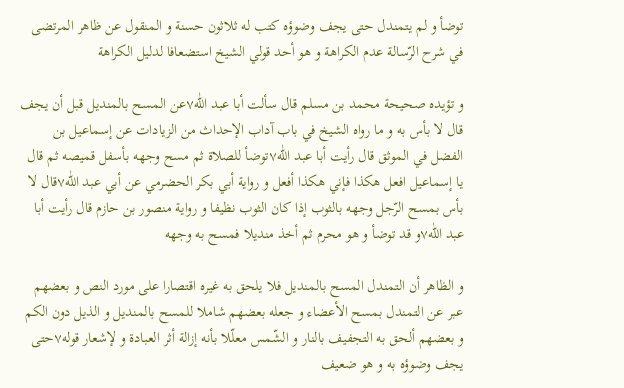توضأ و لم يتمندل حتى يجف وضوؤه كتب له ثلاثون حسنة و المنقول عن ظاهر المرتضى في شرح الرّسالة عدم الكراهة و هو أحد قولي الشيخ استضعافا لدليل الكراهة

و تؤيده صحيحة محمد بن مسلم قال سألت أبا عبد اللّٰه٧عن المسح بالمنديل قبل أن يجف قال لا بأس به و ما رواه الشيخ في باب آداب الإحداث من الزيادات عن إسماعيل بن الفضل في الموثق قال رأيت أبا عبد اللّٰه٧توضأ للصلاة ثم مسح وجهه بأسفل قميصه ثم قال يا إسماعيل افعل هكذا فإني هكذا أفعل و رواية أبي بكر الحضرمي عن أبي عبد اللّٰه٧قال لا بأس بمسح الرّجل وجهه بالثوب إذا كان الثوب نظيفا و رواية منصور بن حازم قال رأيت أبا عبد اللّٰه٧و قد توضأ و هو محرم ثم أخذ منديلا فمسح به وجهه

و الظاهر أن التمندل المسح بالمنديل فلا يلحق به غيره اقتصارا على مورد النص و بعضهم عبر عن التمندل بمسح الأعضاء و جعله بعضهم شاملا للمسح بالمنديل و الذيل دون الكم و بعضهم ألحق به التجفيف بالنار و الشّمس معلّلا بأنه إزالة أثر العبادة و لإشعار قوله٧حتى يجف وضوؤه به و هو ضعيف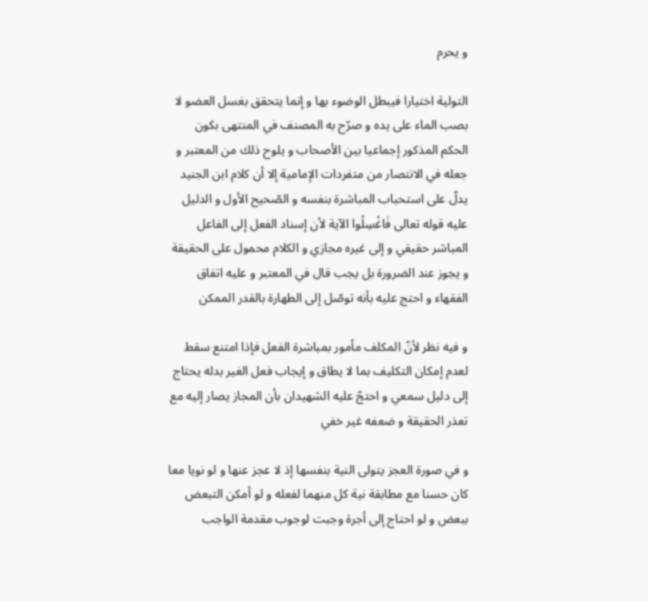و يحرم

التولية اختيارا فيبطل الوضوء بها و إنما يتحقق بغسل العضو لا بصب الماء على يده و صرّح به المصنف في المنتهى بكون الحكم المذكور إجماعيا بين الأصحاب و يلوح ذلك من المعتبر و جعله في الانتصار من متفردات الإمامية إلا أن كلام ابن الجنيد يدلّ على استحباب المباشرة بنفسه و الصّحيح الأول و الدليل عليه قوله تعالى فَاغْسِلُوا الآية لأن إسناد الفعل إلى الفاعل المباشر حقيقي و إلى غيره مجازي و الكلام محمول على الحقيقة و يجوز عند الضرورة بل يجب قال في المعتبر و عليه اتفاق الفقهاء و احتج عليه بأنه توصّل إلى الطهارة بالقدر الممكن

و فيه نظر لأنّ المكلف مأمور بمباشرة الفعل فإذا امتنع سقط لعدم إمكان التكليف بما لا يطاق و إيجاب فعل الغير بدله يحتاج إلى دليل سمعي و احتجّ عليه الشهيدان بأن المجاز يصار إليه مع تعذر الحقيقة و ضعفه غير خفي

و في صورة العجز يتولى النية بنفسها إذ لا عجز عنها و لو نويا معا كان حسنا مع مطابقة نية كل منهما لفعله و لو أمكن التبعض ببعض و لو احتاج إلى أجرة وجبت لوجوب مقدمة الواجب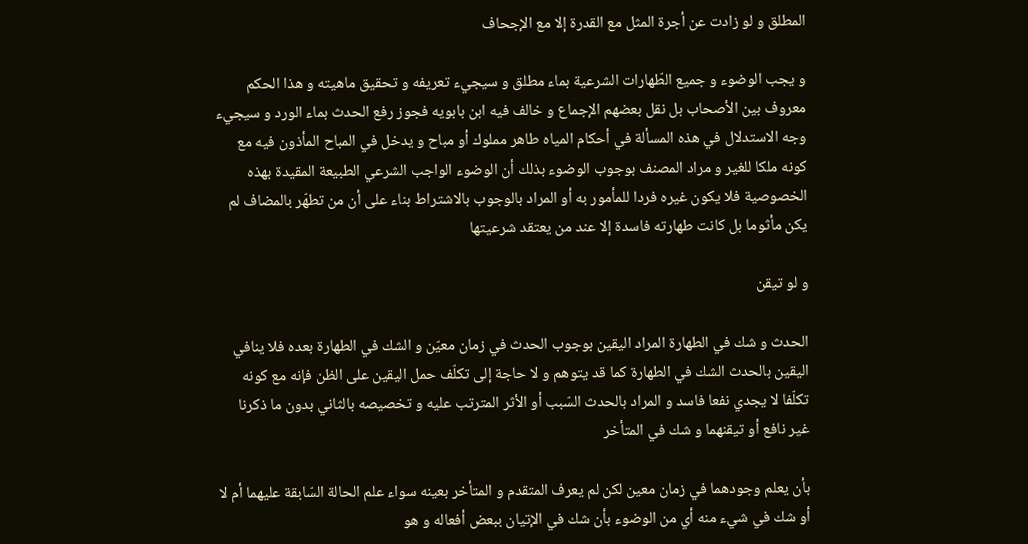المطلق و لو زادت عن أجرة المثل مع القدرة إلا مع الإجحاف

و يجب الوضوء و جميع الطّهارات الشرعية بماء مطلق و سيجيء تعريفه و تحقيق ماهيته و هذا الحكم معروف بين الأصحاب بل نقل بعضهم الإجماع و خالف فيه ابن بابويه فجوز رفع الحدث بماء الورد و سيجيء وجه الاستدلال في هذه المسألة في أحكام المياه طاهر مملوك أو مباح و يدخل في المباح المأذون فيه مع كونه ملكا للغير و مراد المصنف بوجوب الوضوء بذلك أن الوضوء الواجب الشرعي الطبيعة المقيدة بهذه الخصوصية فلا يكون غيره فردا للمأمور به أو المراد بالوجوب بالاشتراط بناء على أن من تطهّر بالمضاف لم يكن مأثوما بل كانت طهارته فاسدة إلا عند من يعتقد شرعيتها

و لو تيقن

الحدث و شك في الطهارة المراد اليقين بوجوب الحدث في زمان معيّن و الشك في الطهارة بعده فلا ينافي اليقين بالحدث الشك في الطهارة كما قد يتوهم و لا حاجة إلى تكلّف حمل اليقين على الظن فإنه مع كونه تكلّفا لا يجدي نفعا فاسد و المراد بالحدث السّبب أو الأثر المترتب عليه و تخصيصه بالثاني بدون ما ذكرنا غير نافع أو تيقنهما و شك في المتأخر

بأن يعلم وجودهما في زمان معين لكن لم يعرف المتقدم و المتأخر بعينه سواء علم الحالة السّابقة عليهما أم لا أو شك في شيء منه أي من الوضوء بأن شك في الإتيان ببعض أفعاله و هو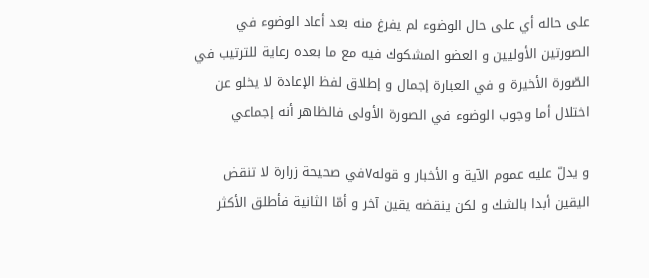على حاله أي على حال الوضوء لم يفرغ منه بعد أعاد الوضوء في الصورتين الأوليين و العضو المشكوك فيه مع ما بعده رعاية للترتيب في الصّورة الأخيرة و في العبارة إجمال و إطلاق لفظ الإعادة لا يخلو عن اختلال أما وجوب الوضوء في الصورة الأولى فالظاهر أنه إجماعي

و يدلّ عليه عموم الآية و الأخبار و قوله٧في صحيحة زرارة لا تنقض اليقين أبدا بالشك و لكن ينقضه يقين آخر و أمّا الثانية فأطلق الأكثر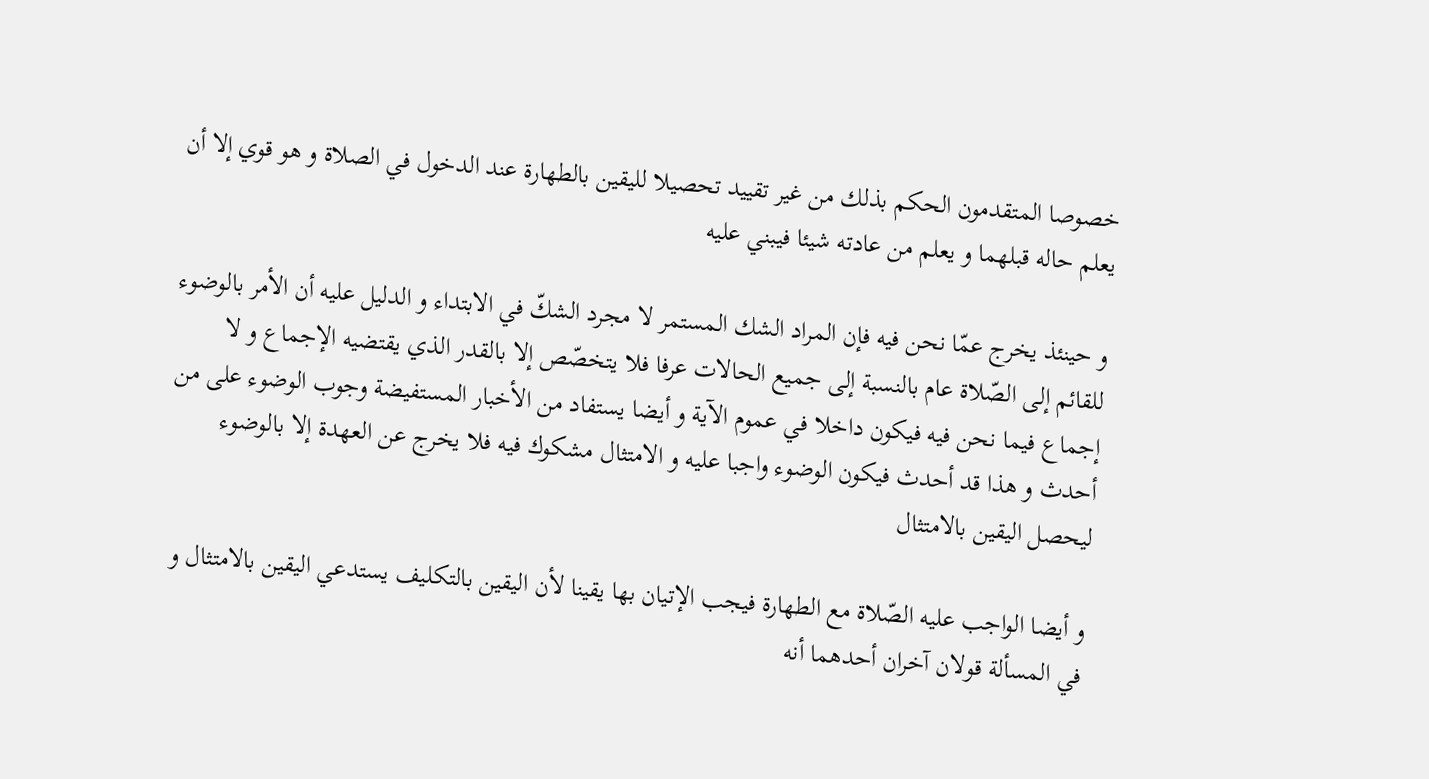خصوصا المتقدمون الحكم بذلك من غير تقييد تحصيلا لليقين بالطهارة عند الدخول في الصلاة و هو قوي إلا أن يعلم حاله قبلهما و يعلم من عادته شيئا فيبني عليه

و حينئذ يخرج عمّا نحن فيه فإن المراد الشك المستمر لا مجرد الشكّ في الابتداء و الدليل عليه أن الأمر بالوضوء للقائم إلى الصّلاة عام بالنسبة إلى جميع الحالات عرفا فلا يتخصّص إلا بالقدر الذي يقتضيه الإجماع و لا إجماع فيما نحن فيه فيكون داخلا في عموم الآية و أيضا يستفاد من الأخبار المستفيضة وجوب الوضوء على من أحدث و هذا قد أحدث فيكون الوضوء واجبا عليه و الامتثال مشكوك فيه فلا يخرج عن العهدة إلا بالوضوء ليحصل اليقين بالامتثال

و أيضا الواجب عليه الصّلاة مع الطهارة فيجب الإتيان بها يقينا لأن اليقين بالتكليف يستدعي اليقين بالامتثال و في المسألة قولان آخران أحدهما أنه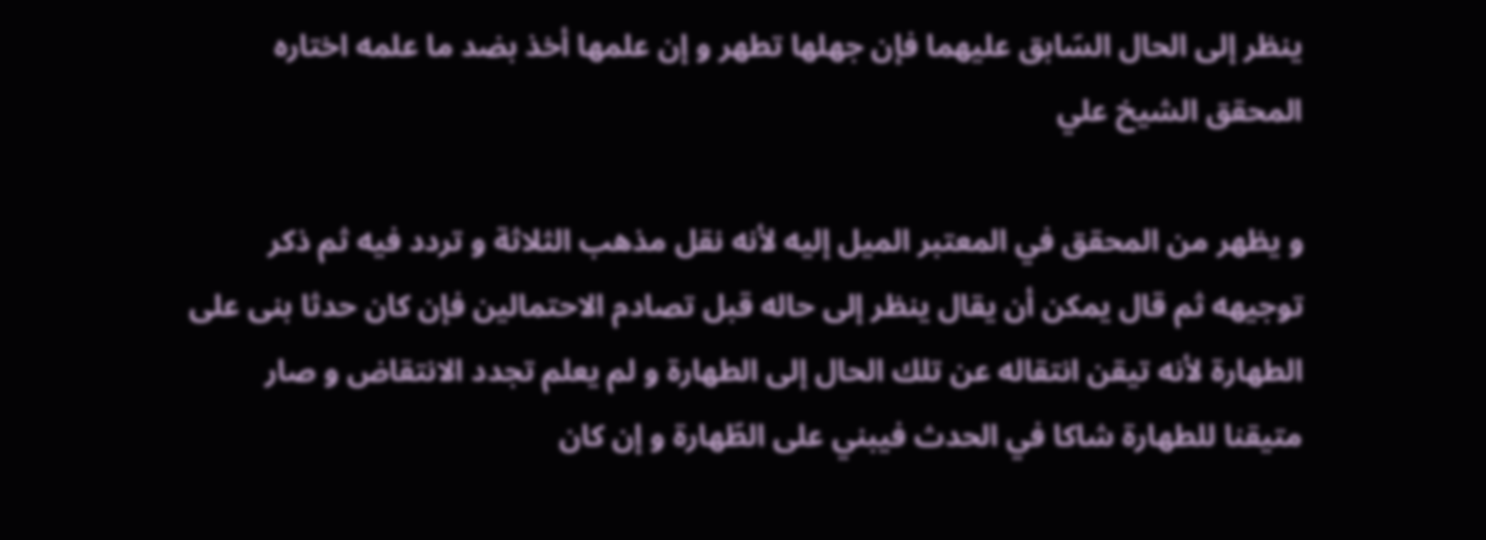ينظر إلى الحال السّابق عليهما فإن جهلها تطهر و إن علمها أخذ بضد ما علمه اختاره المحقق الشيخ علي

و يظهر من المحقق في المعتبر الميل إليه لأنه نقل مذهب الثلاثة و تردد فيه ثم ذكر توجيهه ثم قال يمكن أن يقال ينظر إلى حاله قبل تصادم الاحتمالين فإن كان حدثا بنى على الطهارة لأنه تيقن انتقاله عن تلك الحال إلى الطهارة و لم يعلم تجدد الانتقاض و صار متيقنا للطهارة شاكا في الحدث فيبني على الطّهارة و إن كان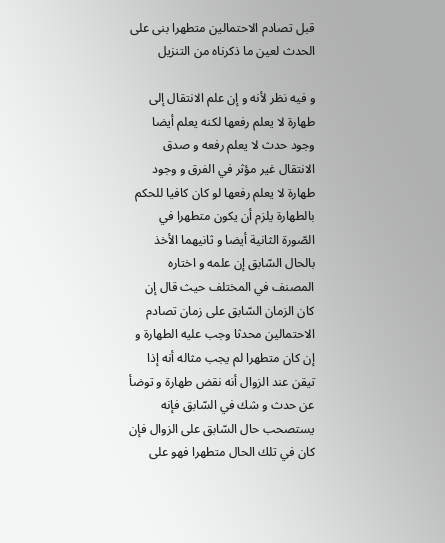قبل تصادم الاحتمالين متطهرا بنى على الحدث لعين ما ذكرناه من التنزيل

و فيه نظر لأنه و إن علم الانتقال إلى طهارة لا يعلم رفعها لكنه يعلم أيضا وجود حدث لا يعلم رفعه و صدق الانتقال غير مؤثر في الفرق و وجود طهارة لا يعلم رفعها لو كان كافيا للحكم بالطهارة يلزم أن يكون متطهرا في الصّورة الثانية أيضا و ثانيهما الأخذ بالحال السّابق إن علمه و اختاره المصنف في المختلف حيث قال إن كان الزمان السّابق على زمان تصادم الاحتمالين محدثا وجب عليه الطهارة و إن كان متطهرا لم يجب مثاله أنه إذا تيقن عند الزوال أنه نقض طهارة و توضأ عن حدث و شك في السّابق فإنه يستصحب حال السّابق على الزوال فإن كان في تلك الحال متطهرا فهو على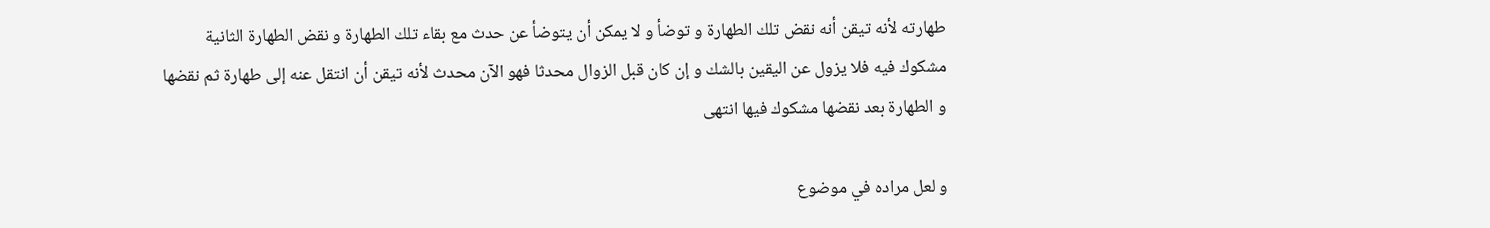طهارته لأنه تيقن أنه نقض تلك الطهارة و توضأ و لا يمكن أن يتوضأ عن حدث مع بقاء تلك الطهارة و نقض الطهارة الثانية مشكوك فيه فلا يزول عن اليقين بالشك و إن كان قبل الزوال محدثا فهو الآن محدث لأنه تيقن أن انتقل عنه إلى طهارة ثم نقضها و الطهارة بعد نقضها مشكوك فيها انتهى

و لعل مراده في موضوع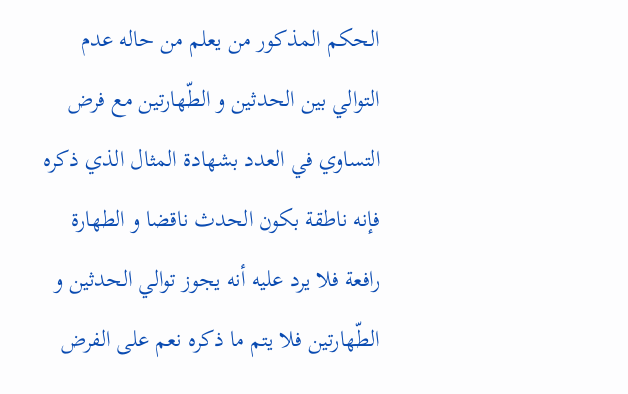الحكم المذكور من يعلم من حاله عدم التوالي بين الحدثين و الطّهارتين مع فرض التساوي في العدد بشهادة المثال الذي ذكره فإنه ناطقة بكون الحدث ناقضا و الطهارة رافعة فلا يرد عليه أنه يجوز توالي الحدثين و الطّهارتين فلا يتم ما ذكره نعم على الفرض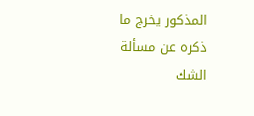المذكور يخرج ما ذكره عن مسألة الشك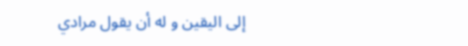إلى اليقين و له أن يقول مرادي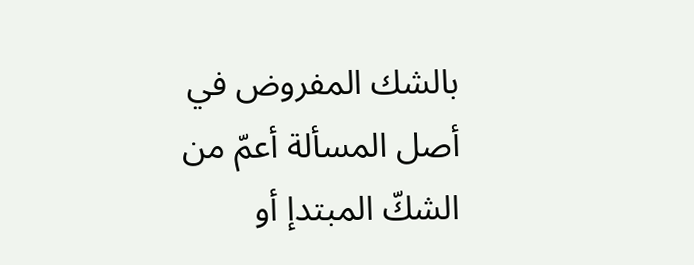بالشك المفروض في أصل المسألة أعمّ من الشكّ المبتدإ أو